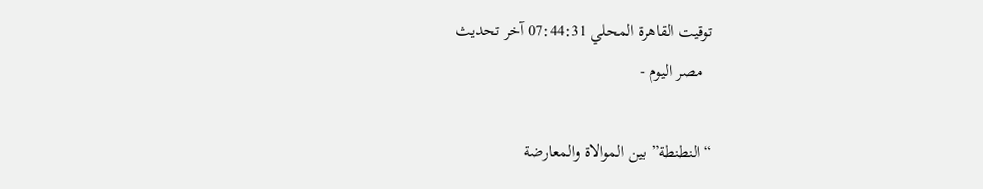توقيت القاهرة المحلي 07:44:31 آخر تحديث
  مصر اليوم -

“النطنطة” بين الموالاة والمعارضة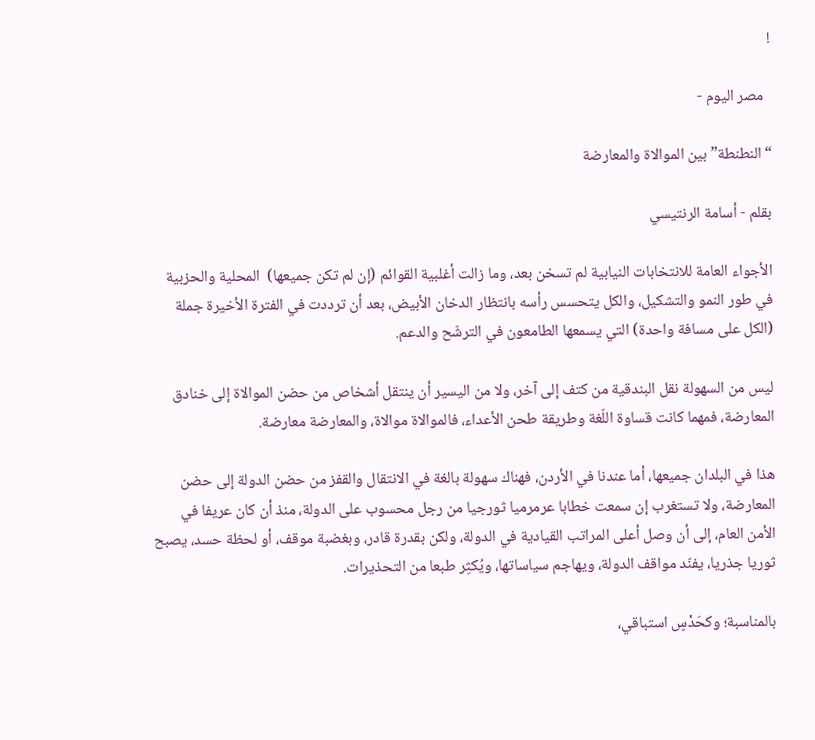!

  مصر اليوم -

“النطنطة” بين الموالاة والمعارضة

بقلم - أسامة الرنتيسي

الأجواء العامة للانتخابات النيابية لم تسخن بعد، وما زالت أغلبية القوائم (إن لم تكن جميعها)  المحلية والحزبية في طور النمو والتشكيل، والكل يتحسس رأسه بانتظار الدخان الأبيض، بعد أن ترددت في الفترة الأخيرة جملة (الكل على مسافة واحدة) التي يسمعها الطامعون في الترشّح والدعم.

ليس من السهولة نقل البندقية من كتف إلى آخر، ولا من اليسير أن ينتقل أشخاص من حضن الموالاة إلى خنادق المعارضة، فمهما كانت قساوة اللّغة وطريقة طحن الأعداء، فالموالاة موالاة، والمعارضة معارضة.

هذا في البلدان جميعها، أما عندنا في الأردن، فهناك سهولة بالغة في الانتقال والقفز من حضن الدولة إلى حضن المعارضة، ولا تستغرب إن سمعت خطابا عرمرميا ثورجيا من رجل محسوب على الدولة، منذ أن كان عريفا في الأمن العام، إلى أن وصل أعلى المراتب القيادية في الدولة، ولكن بقدرة قادر، وبغضبة موقف، أو لحظة حسد، يصبح ثوريا جذريا، يفنّد مواقف الدولة، ويهاجم سياساتها، ويُكثِر طبعا من التحذيرات.

بالمناسبة؛ وكحَدْسٍ استباقي،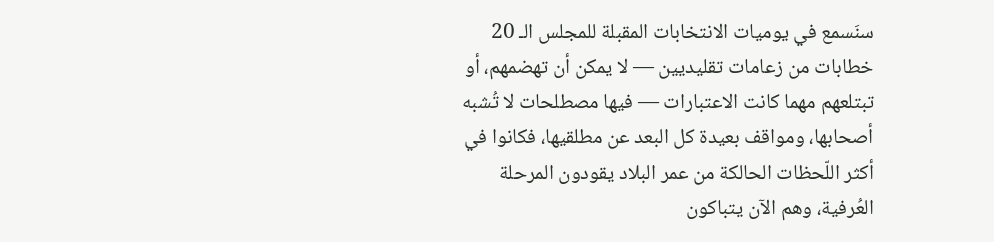سنَسمع في يوميات الانتخابات المقبلة للمجلس الـ 20 خطابات من زعامات تقليديين — لا يمكن أن تهضمهم، أو تبتلعهم مهما كانت الاعتبارات — فيها مصطلحات لا تُشبه أصحابها، ومواقف بعيدة كل البعد عن مطلقيها، فكانوا في أكثر اللّحظات الحالكة من عمر البلاد يقودون المرحلة العُرفية، وهم الآن يتباكون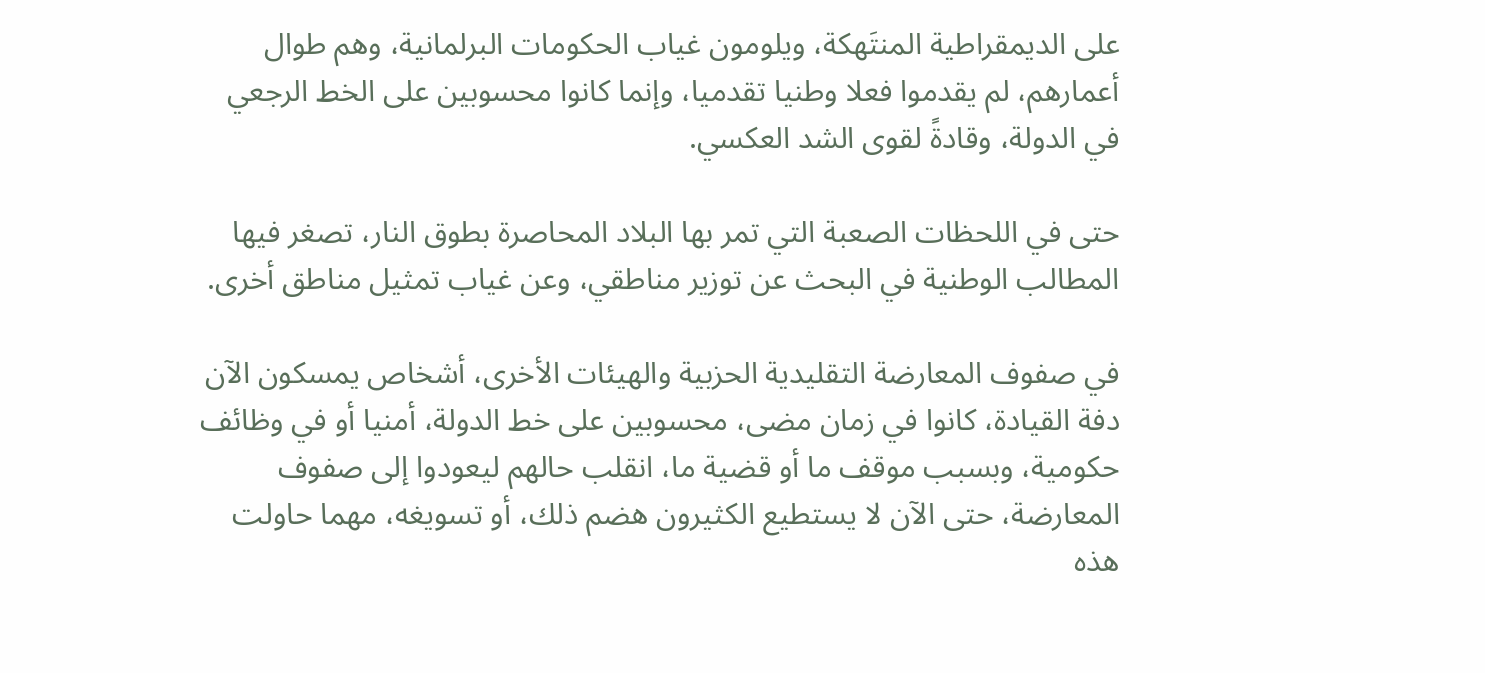على الديمقراطية المنتَهكة، ويلومون غياب الحكومات البرلمانية، وهم طوال أعمارهم، لم يقدموا فعلا وطنيا تقدميا، وإنما كانوا محسوبين على الخط الرجعي في الدولة، وقادةً لقوى الشد العكسي.

حتى في اللحظات الصعبة التي تمر بها البلاد المحاصرة بطوق النار، تصغر فيها المطالب الوطنية في البحث عن توزير مناطقي، وعن غياب تمثيل مناطق أخرى.

في صفوف المعارضة التقليدية الحزبية والهيئات الأخرى، أشخاص يمسكون الآن  دفة القيادة، كانوا في زمان مضى، محسوبين على خط الدولة، أمنيا أو في وظائف حكومية، وبسبب موقف ما أو قضية ما، انقلب حالهم ليعودوا إلى صفوف المعارضة، حتى الآن لا يستطيع الكثيرون هضم ذلك، أو تسويغه، مهما حاولت هذه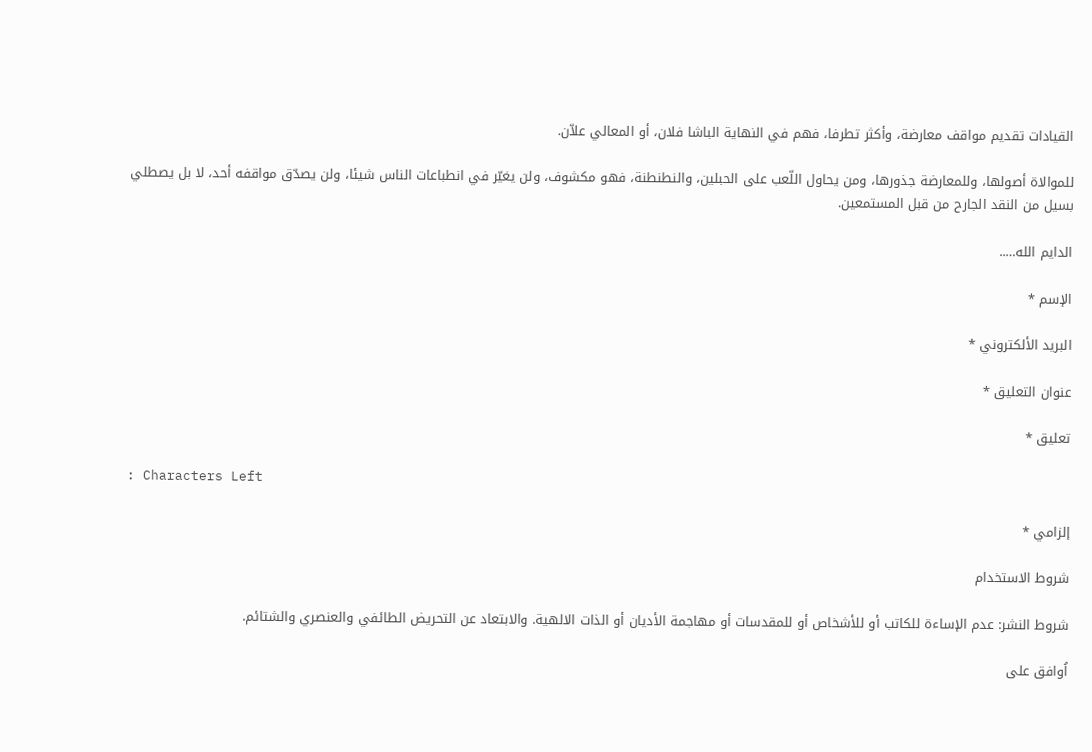القيادات تقديم مواقف معارضة، وأكثر تطرفا، فهم في النهاية الباشا فلان، أو المعالي علاّن.

للموالاة أصولها، وللمعارضة جذورها، ومن يحاول اللّعب على الحبلين، والنطنطنة، فهو مكشوف، ولن يغيّر في انطباعات الناس شيئا، ولن يصدّق مواقفه أحد، لا بل يصطلي بسيل من النقد الجارح من قبل المستمعين.

الدايم الله…..

الإسم *

البريد الألكتروني *

عنوان التعليق *

تعليق *

: Characters Left

إلزامي *

شروط الاستخدام

شروط النشر: عدم الإساءة للكاتب أو للأشخاص أو للمقدسات أو مهاجمة الأديان أو الذات الالهية. والابتعاد عن التحريض الطائفي والعنصري والشتائم.

اُوافق على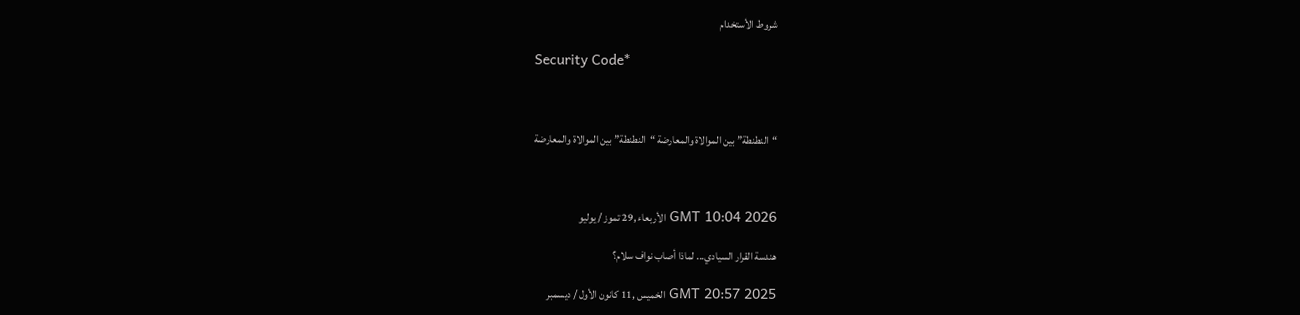شروط الأستخدام

Security Code*



“النطنطة” بين الموالاة والمعارضة “النطنطة” بين الموالاة والمعارضة



GMT 10:04 2026 الأربعاء ,29 تموز / يوليو

هندسة القرار السيادي... لماذا أصاب نواف سلام؟

GMT 20:57 2025 الخميس ,11 كانون الأول / ديسمبر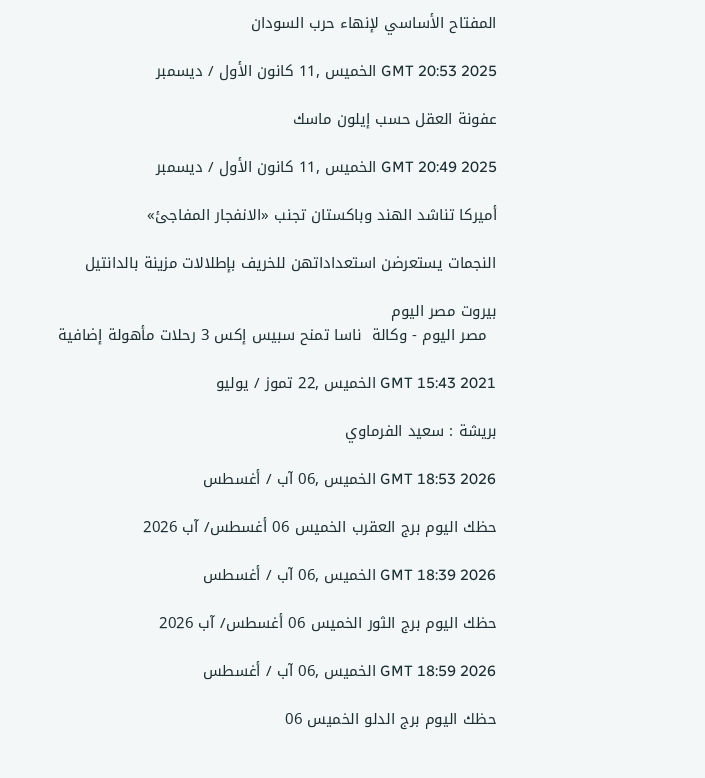المفتاح الأساسي لإنهاء حرب السودان

GMT 20:53 2025 الخميس ,11 كانون الأول / ديسمبر

عفونة العقل حسب إيلون ماسك

GMT 20:49 2025 الخميس ,11 كانون الأول / ديسمبر

أميركا تناشد الهند وباكستان تجنب «الانفجار المفاجئ»

النجمات يستعرضن استعداداتهن للخريف بإطلالات مزينة بالدانتيل

بيروت مصر اليوم
  مصر اليوم - وكالة  ناسا تمنح سبيس إكس 3 رحلات مأهولة إضافية

GMT 15:43 2021 الخميس ,22 تموز / يوليو

بريشة : سعيد الفرماوي

GMT 18:53 2026 الخميس ,06 آب / أغسطس

حظك اليوم برج العقرب الخميس 06 أغسطس/ آب 2026

GMT 18:39 2026 الخميس ,06 آب / أغسطس

حظك اليوم برج الثور الخميس 06 أغسطس/ آب 2026

GMT 18:59 2026 الخميس ,06 آب / أغسطس

حظك اليوم برج الدلو الخميس 06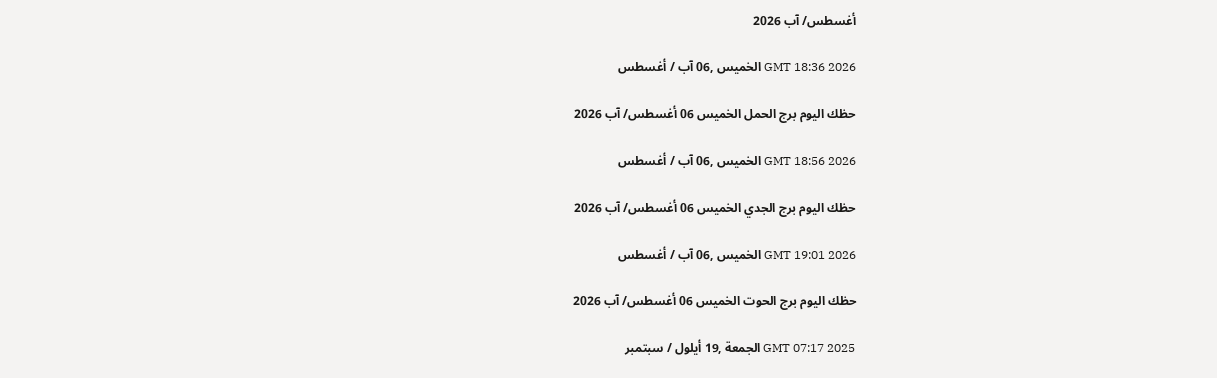أغسطس/ آب 2026

GMT 18:36 2026 الخميس ,06 آب / أغسطس

حظك اليوم برج الحمل الخميس 06 أغسطس/ آب 2026

GMT 18:56 2026 الخميس ,06 آب / أغسطس

حظك اليوم برج الجدي الخميس 06 أغسطس/ آب 2026

GMT 19:01 2026 الخميس ,06 آب / أغسطس

حظك اليوم برج الحوت الخميس 06 أغسطس/ آب 2026

GMT 07:17 2025 الجمعة ,19 أيلول / سبتمبر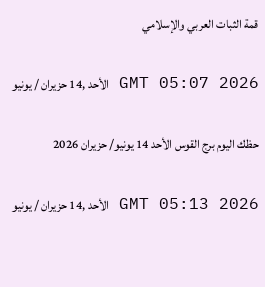قمة الثبات العربي والإسلامي

GMT 05:07 2026 الأحد ,14 حزيران / يونيو

حظك اليوم برج القوس الأحد 14 يونيو/ حزيران 2026

GMT 05:13 2026 الأحد ,14 حزيران / يونيو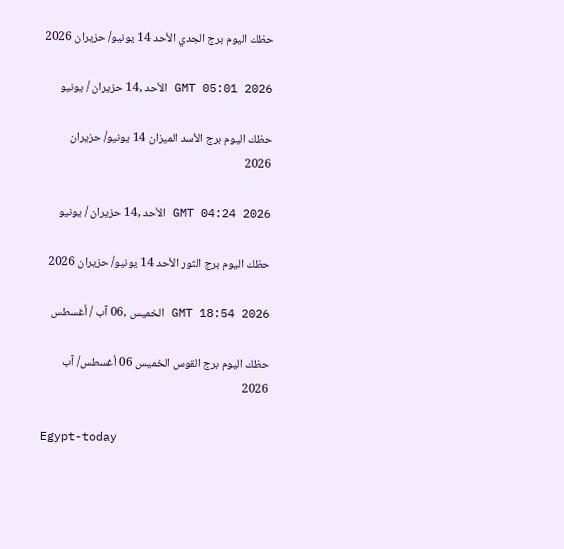حظك اليوم برج الجدي الأحد 14 يونيو/ حزيران 2026

GMT 05:01 2026 الأحد ,14 حزيران / يونيو

حظك اليوم برج الأسد الميزان 14 يونيو/ حزيران 2026

GMT 04:24 2026 الأحد ,14 حزيران / يونيو

حظك اليوم برج الثور الأحد 14 يونيو/ حزيران 2026

GMT 18:54 2026 الخميس ,06 آب / أغسطس

حظك اليوم برج القوس الخميس 06 أغسطس/ آب 2026

Egypt-today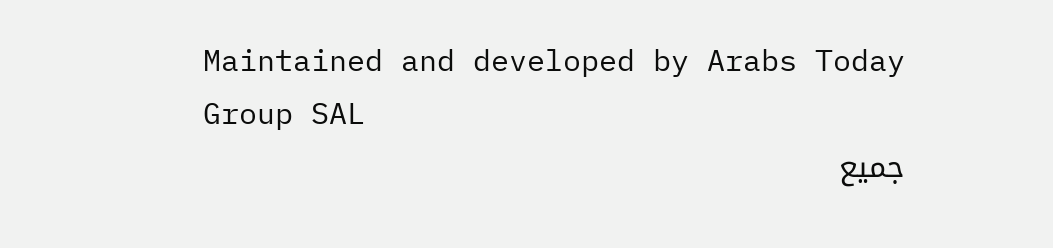Maintained and developed by Arabs Today Group SAL
جميع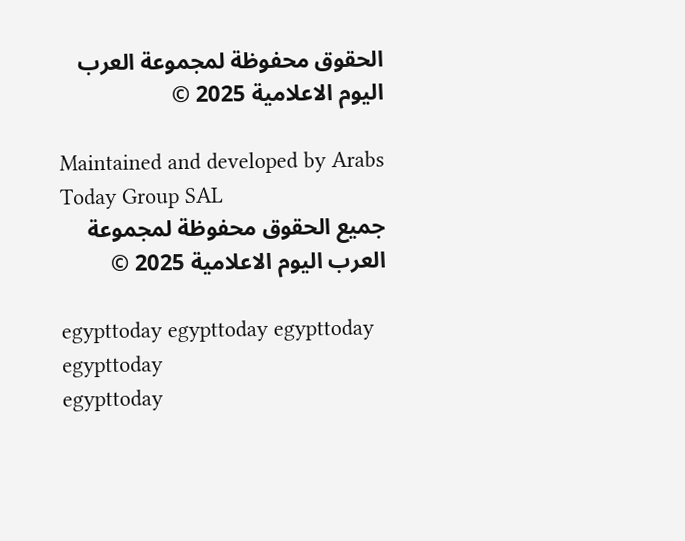الحقوق محفوظة لمجموعة العرب اليوم الاعلامية 2025 ©

Maintained and developed by Arabs Today Group SAL
جميع الحقوق محفوظة لمجموعة العرب اليوم الاعلامية 2025 ©

egypttoday egypttoday egypttoday egypttoday
egypttoday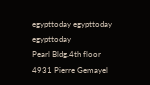egypttoday egypttoday
egypttoday
Pearl Bldg.4th floor 4931 Pierre Gemayel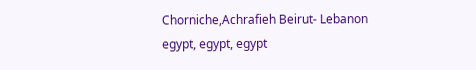Chorniche,Achrafieh Beirut- Lebanon
egypt, egypt, egypt